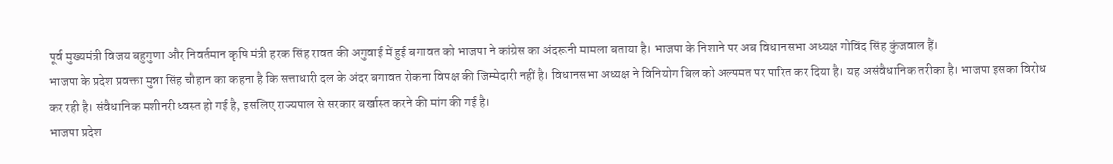पूर्व मुख्यमंत्री विजय बहुगुणा और निवर्तमान कृषि मंत्री हरक सिंह रावत की अगुवाई में हुई बगावत को भाजपा ने कांग्रेस का अंदरूनी मामला बताया है। भाजपा के निशाने पर अब विधानसभा अध्यक्ष गोविंद सिंह कुंजवाल हैं।
भाजपा के प्रदेश प्रवक्ता मुन्ना सिंह चौहान का कहना है कि सत्ताधारी दल के अंदर बगावत रोकना विपक्ष की जिम्मेदारी नहीं है। विधानसभा अध्यक्ष ने विनियोग बिल को अल्पमत पर पारित कर दिया है। यह असंवैधानिक तरीका है। भाजपा इसका विरोध कर रही है। संवैधानिक मशीनरी ध्वस्त हो गई है, इसलिए राज्यपाल से सरकार बर्खास्त करने की मांग की गई है।
भाजपा प्रदेश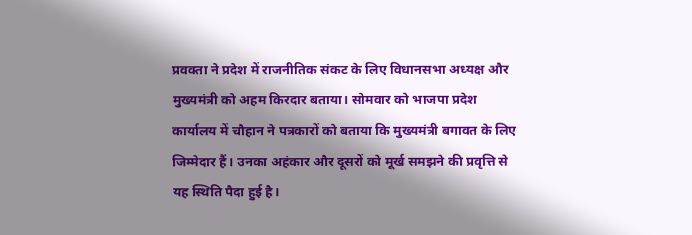प्रवक्ता ने प्रदेश में राजनीतिक संकट के लिए विधानसभा अध्यक्ष और मुख्यमंत्री को अहम किरदार बताया। सोमवार को भाजपा प्रदेश कार्यालय में चौहान ने पत्रकारों को बताया कि मुख्यमंत्री बगावत के लिए जिम्मेदार हैं। उनका अहंकार और दूसरों को मूर्ख समझने की प्रवृत्ति से यह स्थिति पैदा हुई है।